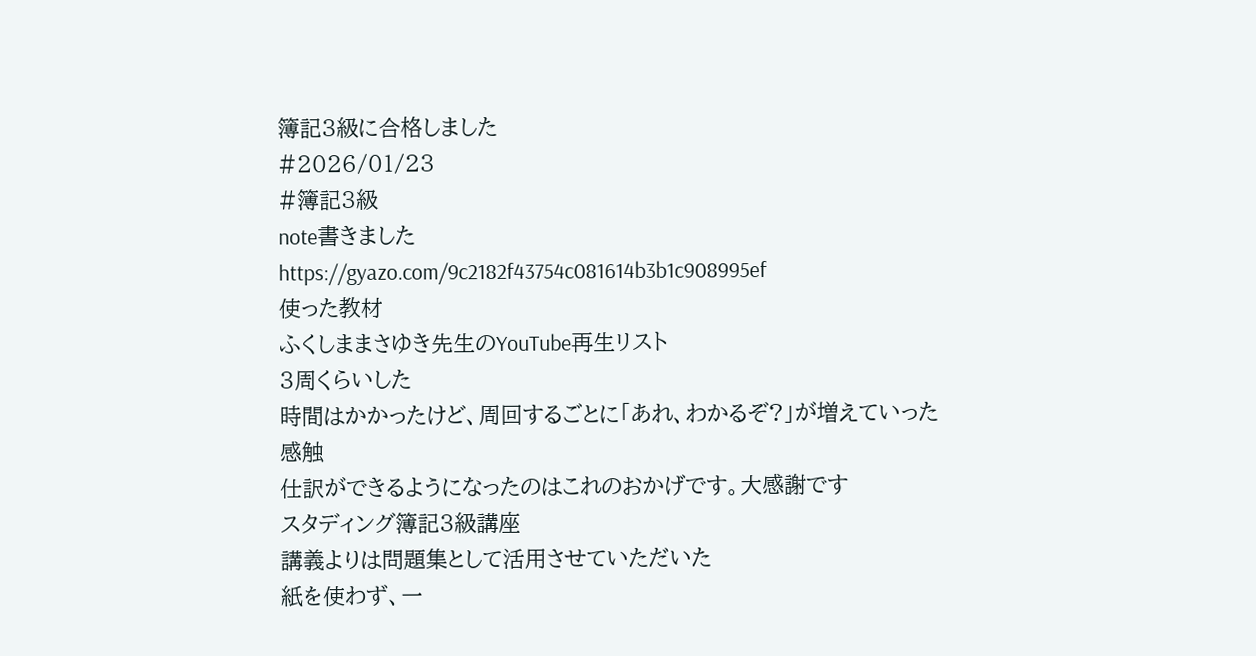簿記3級に合格しました
#2026/01/23
#簿記3級
note書きました
https://gyazo.com/9c2182f43754c081614b3b1c908995ef
使った教材
ふくしままさゆき先生のYouTube再生リスト
3周くらいした
時間はかかったけど、周回するごとに「あれ、わかるぞ?」が増えていった感触
仕訳ができるようになったのはこれのおかげです。大感謝です
スタディング簿記3級講座
講義よりは問題集として活用させていただいた
紙を使わず、一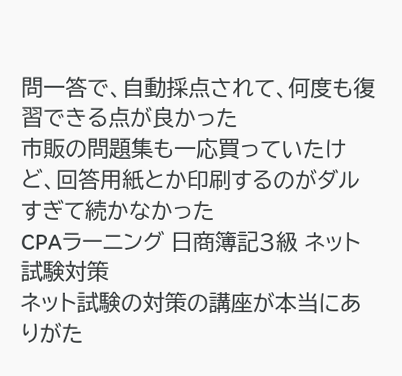問一答で、自動採点されて、何度も復習できる点が良かった
市販の問題集も一応買っていたけど、回答用紙とか印刷するのがダルすぎて続かなかった
CPAラーニング 日商簿記3級 ネット試験対策
ネット試験の対策の講座が本当にありがた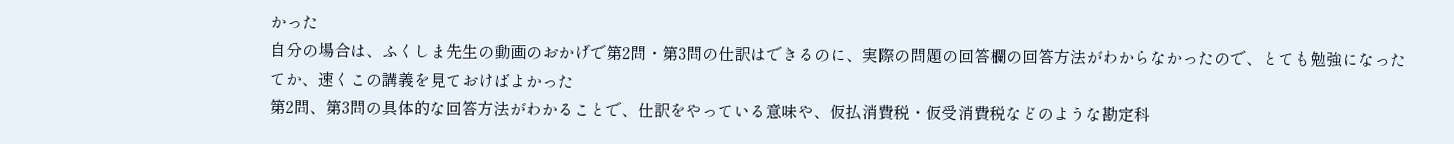かった
自分の場合は、ふくしま先生の動画のおかげで第2問・第3問の仕訳はできるのに、実際の問題の回答欄の回答方法がわからなかったので、とても勉強になった
てか、速くこの講義を見ておけばよかった
第2問、第3問の具体的な回答方法がわかることで、仕訳をやっている意味や、仮払消費税・仮受消費税などのような勘定科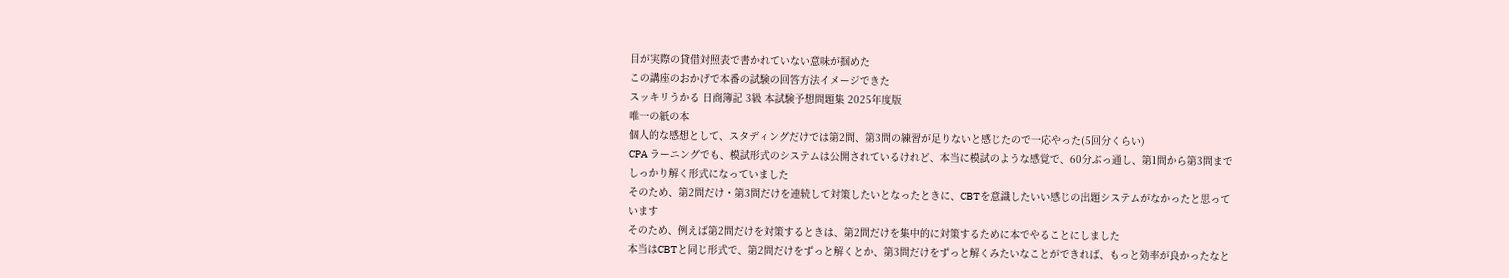目が実際の貸借対照表で書かれていない意味が掴めた
この講座のおかげで本番の試験の回答方法イメージできた
スッキリうかる 日商簿記 3級 本試験予想問題集 2025年度版
唯一の紙の本
個人的な感想として、スタディングだけでは第2問、第3問の練習が足りないと感じたので一応やった(5回分くらい)
CPA ラーニングでも、模試形式のシステムは公開されているけれど、本当に模試のような感覚で、60分ぶっ通し、第1問から第3問までしっかり解く形式になっていました
そのため、第2問だけ・第3問だけを連続して対策したいとなったときに、CBTを意識したいい感じの出題システムがなかったと思っています
そのため、例えば第2問だけを対策するときは、第2問だけを集中的に対策するために本でやることにしました
本当はCBTと同じ形式で、第2問だけをずっと解くとか、第3問だけをずっと解くみたいなことができれば、もっと効率が良かったなと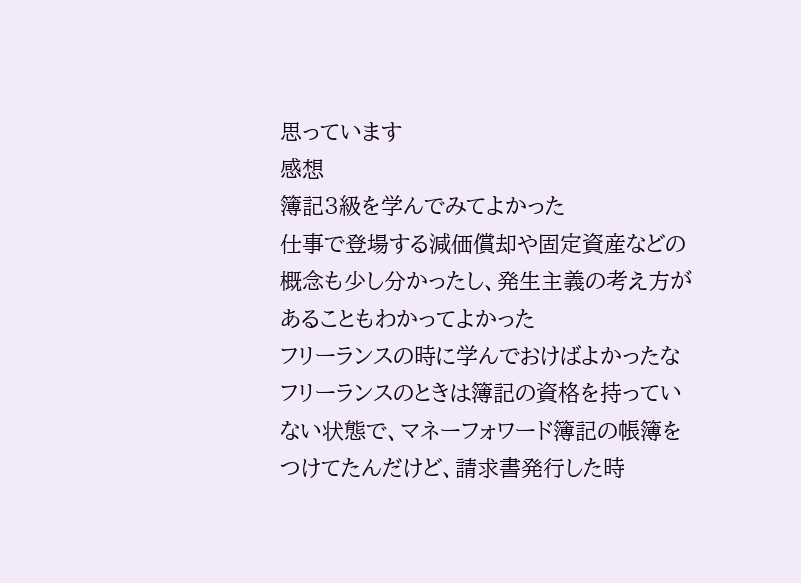思っています
感想
簿記3級を学んでみてよかった
仕事で登場する減価償却や固定資産などの概念も少し分かったし、発生主義の考え方があることもわかってよかった
フリーランスの時に学んでおけばよかったな
フリーランスのときは簿記の資格を持っていない状態で、マネーフォワード簿記の帳簿をつけてたんだけど、請求書発行した時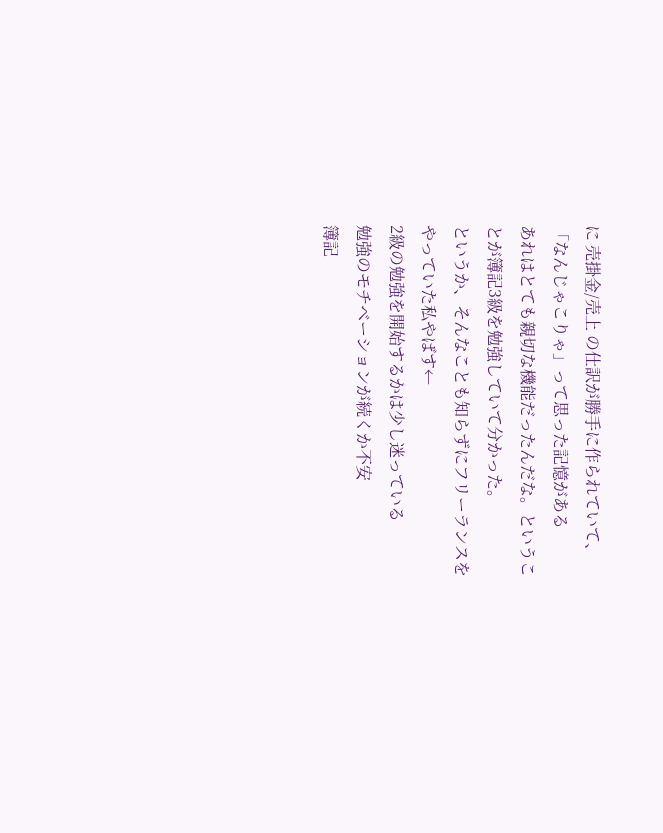に 売掛金/売上 の仕訳が勝手に作られていて、「なんじゃこりゃ」って思った記憶がある
あれはとても親切な機能だったんだな。ということが簿記3級を勉強していて分かった。
というか、そんなことも知らずにフリーランスをやっていた私やばす←
2級の勉強を開始するかは少し迷っている
勉強のモチベーションが続くか不安
簿記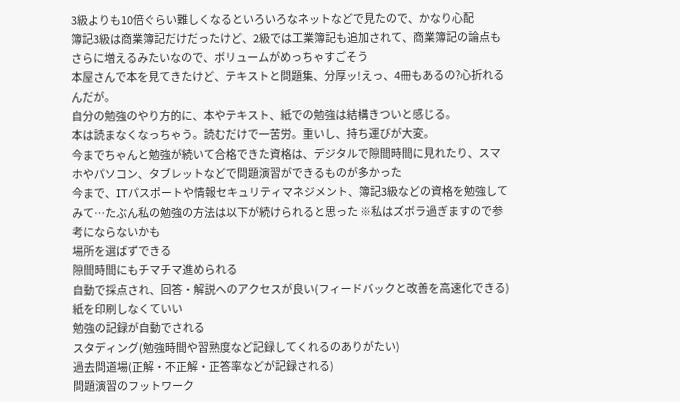3級よりも10倍ぐらい難しくなるといろいろなネットなどで見たので、かなり心配
簿記3級は商業簿記だけだったけど、2級では工業簿記も追加されて、商業簿記の論点もさらに増えるみたいなので、ボリュームがめっちゃすごそう
本屋さんで本を見てきたけど、テキストと問題集、分厚ッ!えっ、4冊もあるの?心折れるんだが。
自分の勉強のやり方的に、本やテキスト、紙での勉強は結構きついと感じる。
本は読まなくなっちゃう。読むだけで一苦労。重いし、持ち運びが大変。
今までちゃんと勉強が続いて合格できた資格は、デジタルで隙間時間に見れたり、スマホやパソコン、タブレットなどで問題演習ができるものが多かった
今まで、ITパスポートや情報セキュリティマネジメント、簿記3級などの資格を勉強してみて…たぶん私の勉強の方法は以下が続けられると思った ※私はズボラ過ぎますので参考にならないかも
場所を選ばずできる
隙間時間にもチマチマ進められる
自動で採点され、回答・解説へのアクセスが良い(フィードバックと改善を高速化できる)
紙を印刷しなくていい
勉強の記録が自動でされる
スタディング(勉強時間や習熟度など記録してくれるのありがたい)
過去問道場(正解・不正解・正答率などが記録される)
問題演習のフットワーク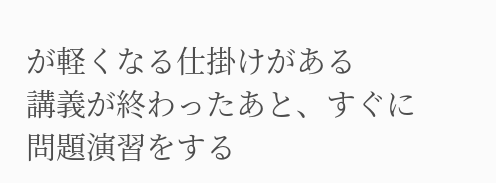が軽くなる仕掛けがある
講義が終わったあと、すぐに問題演習をする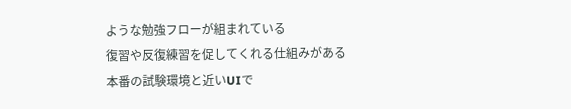ような勉強フローが組まれている
復習や反復練習を促してくれる仕組みがある
本番の試験環境と近いUIで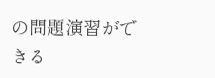の問題演習ができる